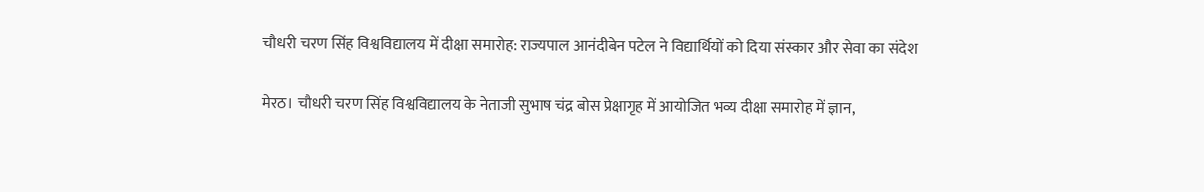चौधरी चरण सिंह विश्वविद्यालय में दीक्षा समारोह: राज्यपाल आनंदीबेन पटेल ने विद्यार्थियों को दिया संस्कार और सेवा का संदेश

मेरठ। चौधरी चरण सिंह विश्वविद्यालय के नेताजी सुभाष चंद्र बोस प्रेक्षागृह में आयोजित भव्य दीक्षा समारोह में ज्ञान,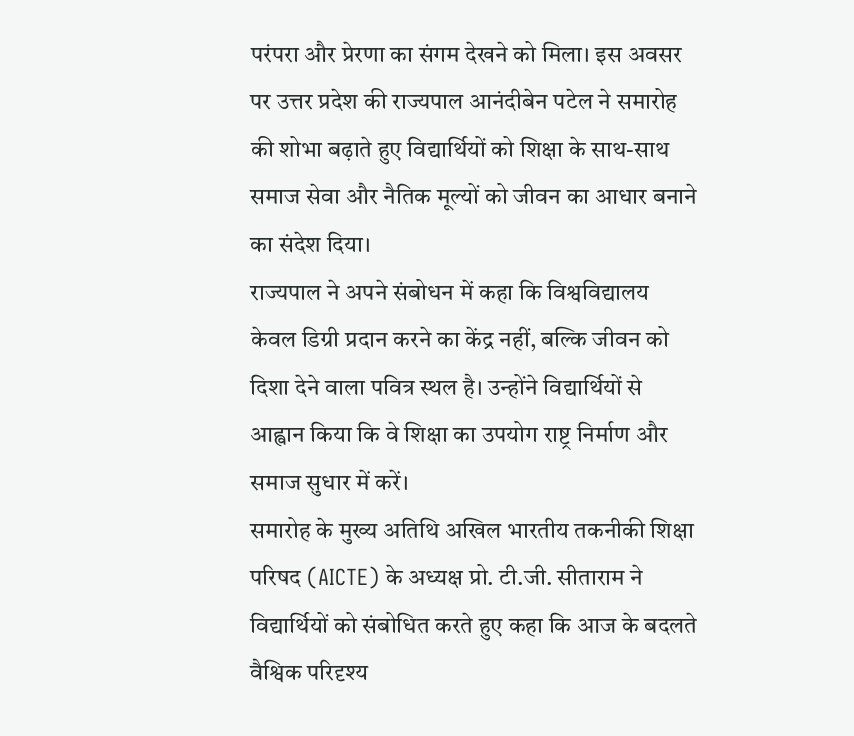परंपरा और प्रेरणा का संगम देखने को मिला। इस अवसर पर उत्तर प्रदेश की राज्यपाल आनंदीबेन पटेल ने समारोह की शोभा बढ़ाते हुए विद्यार्थियों को शिक्षा के साथ-साथ समाज सेवा और नैतिक मूल्यों को जीवन का आधार बनाने का संदेश दिया।
राज्यपाल ने अपने संबोधन में कहा कि विश्वविद्यालय केवल डिग्री प्रदान करने का केंद्र नहीं, बल्कि जीवन को दिशा देने वाला पवित्र स्थल है। उन्होंने विद्यार्थियों से आह्वान किया कि वे शिक्षा का उपयोग राष्ट्र निर्माण और समाज सुधार में करें।
समारोह के मुख्य अतिथि अखिल भारतीय तकनीकी शिक्षा परिषद (AICTE) के अध्यक्ष प्रो. टी.जी. सीताराम ने विद्यार्थियों को संबोधित करते हुए कहा कि आज के बदलते वैश्विक परिदृश्य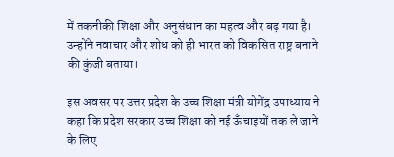में तकनीकी शिक्षा और अनुसंधान का महत्व और बढ़ गया है। उन्होंने नवाचार और शोध को ही भारत को विकसित राष्ट्र बनाने की कुंजी बताया।

इस अवसर पर उत्तर प्रदेश के उच्च शिक्षा मंत्री योगेंद्र उपाध्याय ने कहा कि प्रदेश सरकार उच्च शिक्षा को नई ऊँचाइयों तक ले जाने के लिए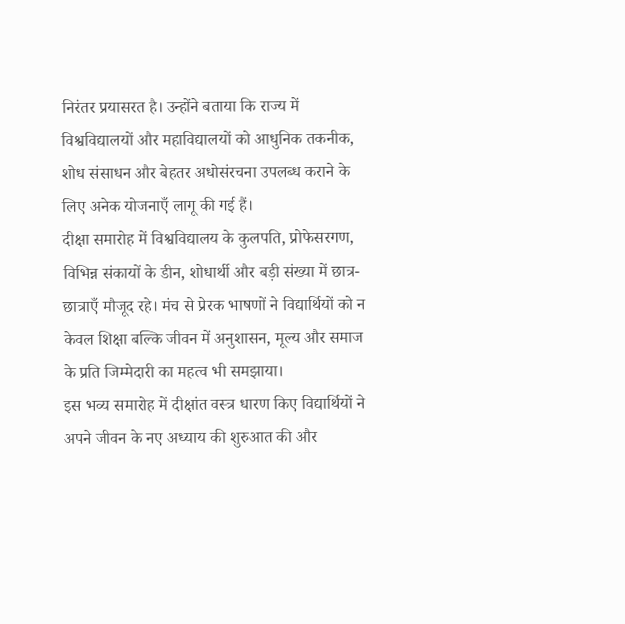निरंतर प्रयासरत है। उन्होंने बताया कि राज्य में विश्वविद्यालयों और महाविद्यालयों को आधुनिक तकनीक, शोध संसाधन और बेहतर अधोसंरचना उपलब्ध कराने के लिए अनेक योजनाएँ लागू की गई हैं।
दीक्षा समारोह में विश्वविद्यालय के कुलपति, प्रोफेसरगण, विभिन्न संकायों के डीन, शोधार्थी और बड़ी संख्या में छात्र-छात्राएँ मौजूद रहे। मंच से प्रेरक भाषणों ने विद्यार्थियों को न केवल शिक्षा बल्कि जीवन में अनुशासन, मूल्य और समाज के प्रति जिम्मेदारी का महत्व भी समझाया।
इस भव्य समारोह में दीक्षांत वस्त्र धारण किए विद्यार्थियों ने अपने जीवन के नए अध्याय की शुरुआत की और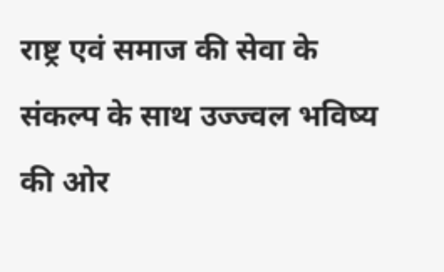राष्ट्र एवं समाज की सेवा के संकल्प के साथ उज्ज्वल भविष्य की ओर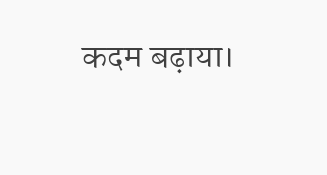कदम बढ़ाया।